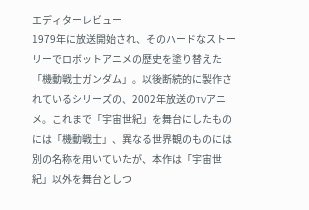エディターレビュー
1979年に放送開始され、そのハードなストーリーでロボットアニメの歴史を塗り替えた「機動戦士ガンダム」。以後断続的に製作されているシリーズの、2002年放送のTVアニメ。これまで「宇宙世紀」を舞台にしたものには「機動戦士」、異なる世界観のものには別の名称を用いていたが、本作は「宇宙世紀」以外を舞台としつ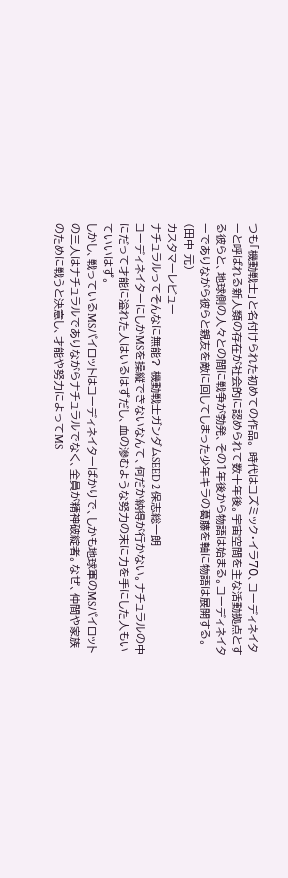つも「機動戦士」と名付けられた初めての作品。 時代はコズミック・イラ70、コーディネイターと呼ばれる新人類の存在が社会的に認められて数十年後。宇宙空間を主な活動拠点とする彼らと、地球側の人々との間に戦争が勃発、その1年後から物語は始まる。コーディネイターでありながら彼らと親友を敵に回してしまった少年キラの葛藤を軸に物語は展開する。(田中 元)
カスタマーレビュー
ナチュラルってそんなに無能? 機動戦士ガンダムSEED 2 保志総一朗
コーディネイターにしかMSを操縦できないなんて、何だか納得が行かない。ナチュラルの中にだって才能に溢れた人はいるはずだし、血の滲むような努力の末に力を手にした人もいていいはず。
しかし、戦っているMSパイロットはコーディネイターばかりで、しかも地球軍のMSパイロットの三人はナチュラルでありながらナチュラルでなく、全員が精神破綻者。なぜ、仲間や家族のために戦うと決意し、才能や努力によってMS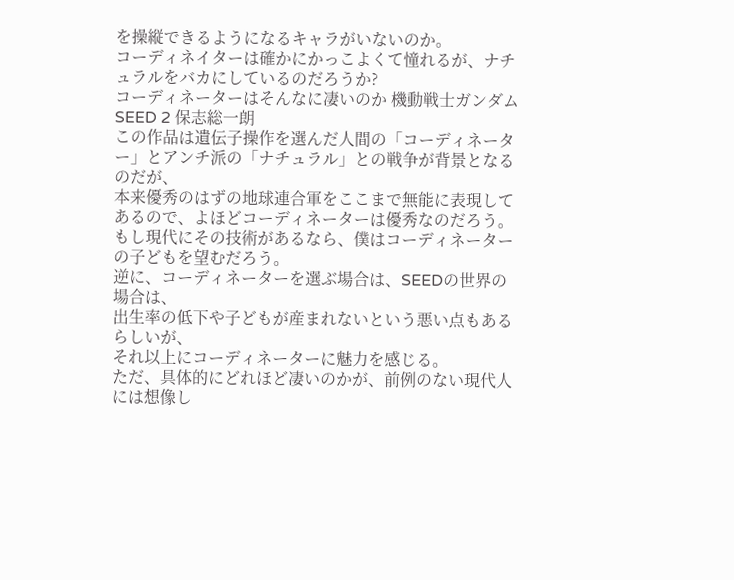を操縦できるようになるキャラがいないのか。
コーディネイターは確かにかっこよくて憧れるが、ナチュラルをバカにしているのだろうか?
コーディネーターはそんなに凄いのか 機動戦士ガンダムSEED 2 保志総一朗
この作品は遺伝子操作を選んだ人間の「コーディネーター」とアンチ派の「ナチュラル」との戦争が背景となるのだが、
本来優秀のはずの地球連合軍をここまで無能に表現してあるので、よほどコーディネーターは優秀なのだろう。
もし現代にその技術があるなら、僕はコーディネーターの子どもを望むだろう。
逆に、コーディネーターを選ぶ場合は、SEEDの世界の場合は、
出生率の低下や子どもが産まれないという悪い点もあるらしいが、
それ以上にコーディネーターに魅力を感じる。
ただ、具体的にどれほど凄いのかが、前例のない現代人には想像し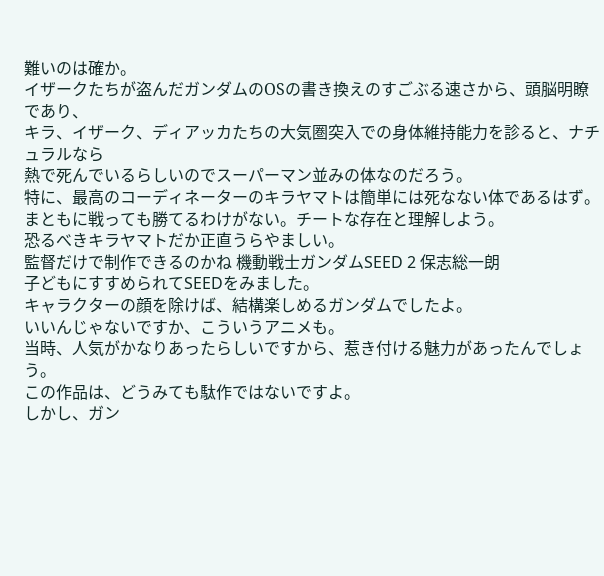難いのは確か。
イザークたちが盗んだガンダムのОSの書き換えのすごぶる速さから、頭脳明瞭であり、
キラ、イザーク、ディアッカたちの大気圏突入での身体維持能力を診ると、ナチュラルなら
熱で死んでいるらしいのでスーパーマン並みの体なのだろう。
特に、最高のコーディネーターのキラヤマトは簡単には死なない体であるはず。
まともに戦っても勝てるわけがない。チートな存在と理解しよう。
恐るべきキラヤマトだか正直うらやましい。
監督だけで制作できるのかね 機動戦士ガンダムSEED 2 保志総一朗
子どもにすすめられてSEEDをみました。
キャラクターの顔を除けば、結構楽しめるガンダムでしたよ。
いいんじゃないですか、こういうアニメも。
当時、人気がかなりあったらしいですから、惹き付ける魅力があったんでしょう。
この作品は、どうみても駄作ではないですよ。
しかし、ガン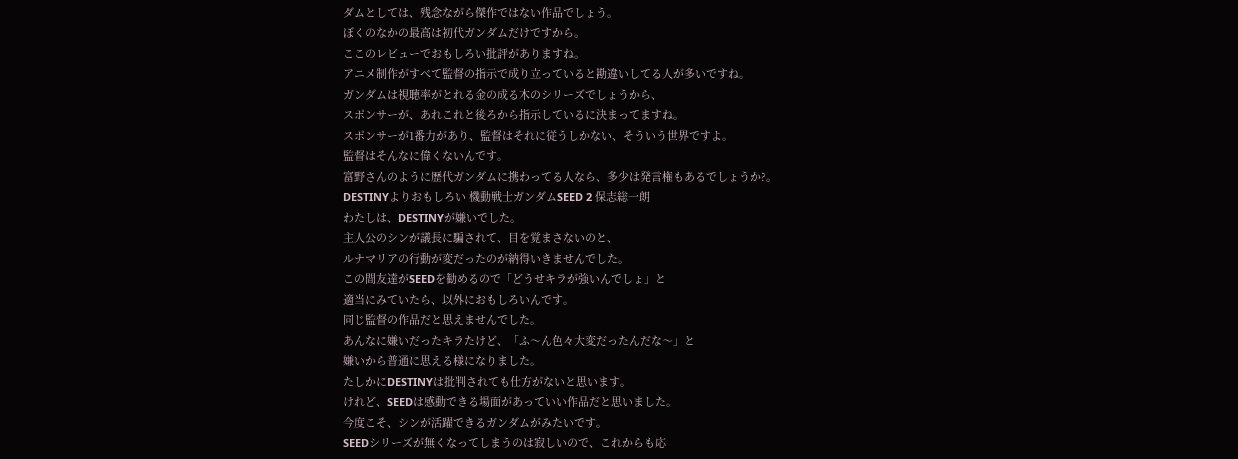ダムとしては、残念ながら傑作ではない作品でしょう。
ぼくのなかの最高は初代ガンダムだけですから。
ここのレビューでおもしろい批評がありますね。
アニメ制作がすべて監督の指示で成り立っていると勘違いしてる人が多いですね。
ガンダムは視聴率がとれる金の成る木のシリーズでしょうから、
スポンサーが、あれこれと後ろから指示しているに決まってますね。
スポンサーが1番力があり、監督はそれに従うしかない、そういう世界ですよ。
監督はそんなに偉くないんです。
富野さんのように歴代ガンダムに携わってる人なら、多少は発言権もあるでしょうか?。
DESTINYよりおもしろい 機動戦士ガンダムSEED 2 保志総一朗
わたしは、DESTINYが嫌いでした。
主人公のシンが議長に騙されて、目を覚まさないのと、
ルナマリアの行動が変だったのが納得いきませんでした。
この間友達がSEEDを勧めるので「どうせキラが強いんでしょ」と
適当にみていたら、以外におもしろいんです。
同じ監督の作品だと思えませんでした。
あんなに嫌いだったキラたけど、「ふ〜ん色々大変だったんだな〜」と
嫌いから普通に思える様になりました。
たしかにDESTINYは批判されても仕方がないと思います。
けれど、SEEDは感動できる場面があっていい作品だと思いました。
今度こそ、シンが活躍できるガンダムがみたいです。
SEEDシリーズが無くなってしまうのは寂しいので、これからも応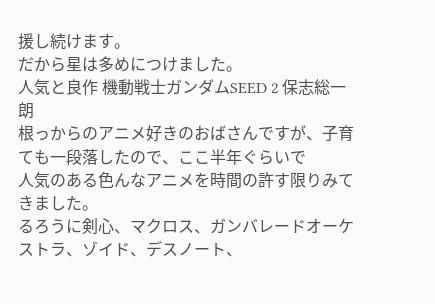援し続けます。
だから星は多めにつけました。
人気と良作 機動戦士ガンダムSEED 2 保志総一朗
根っからのアニメ好きのおばさんですが、子育ても一段落したので、ここ半年ぐらいで
人気のある色んなアニメを時間の許す限りみてきました。
るろうに剣心、マクロス、ガンバレードオーケストラ、ゾイド、デスノート、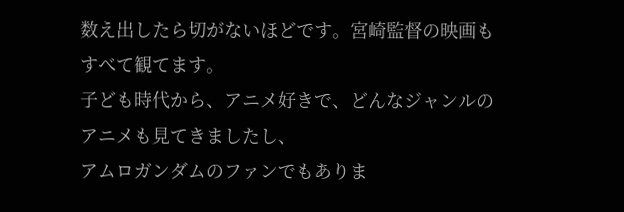数え出したら切がないほどです。宮崎監督の映画もすべて観てます。
子ども時代から、アニメ好きで、どんなジャンルのアニメも見てきましたし、
アムロガンダムのファンでもありま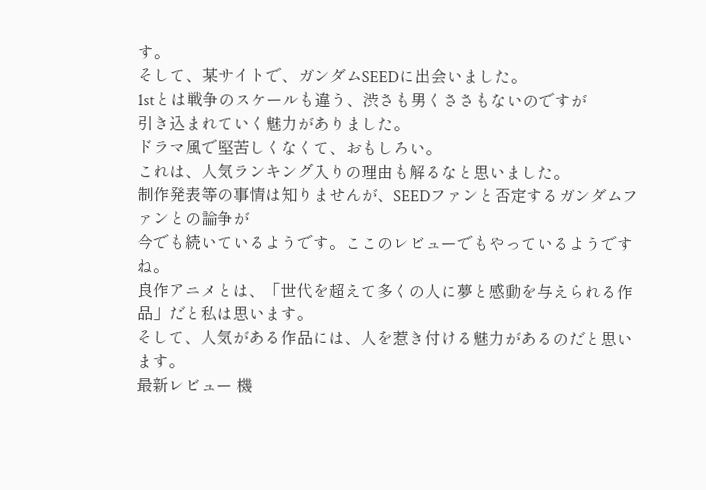す。
そして、某サイトで、ガンダムSEEDに出会いました。
1stとは戦争のスケールも違う、渋さも男くささもないのですが
引き込まれていく魅力がありました。
ドラマ風で堅苦しくなくて、おもしろい。
これは、人気ランキング入りの理由も解るなと思いました。
制作発表等の事情は知りませんが、SEEDファンと否定するガンダムファンとの論争が
今でも続いているようです。ここのレビューでもやっているようですね。
良作アニメとは、「世代を超えて多くの人に夢と感動を与えられる作品」だと私は思います。
そして、人気がある作品には、人を惹き付ける魅力があるのだと思います。
最新レビュー 機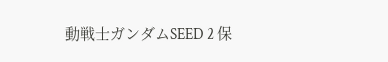動戦士ガンダムSEED 2 保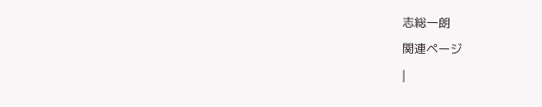志総一朗
関連ページ
|